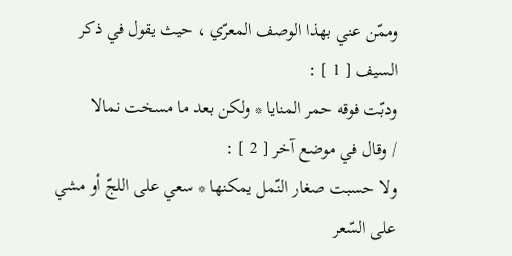وممّن عني بهذا الوصف المعرّي ، حيث يقول في ذكر السيف [ 1 ] :
ودبّت فوقه حمر المنايا * ولكن بعد ما مسخت نمالا
/ وقال في موضع آخر [ 2 ] :
ولا حسبت صغار النّمل يمكنها * سعي على اللجّ أو مشي على السّعر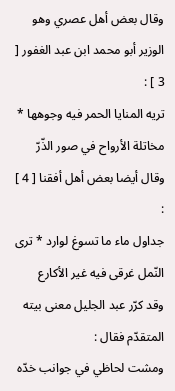وقال بعض أهل عصري وهو الوزير أبو محمد ابن عبد الغفور [ 3 ] :
تريه المنايا الحمر فيه وجوهها * مخاتلة الأرواح في صور الذّرّ
وقال أيضا بعض أهل أفقنا [ 4 ] :
جداول ماء ما تسوغ لوارد * ترى النّمل غرقى فيه غير الأكارع
وقد كرّر عبد الجليل معنى بيته المتقدّم فقال :
ومشت لحاظي في جوانب خدّه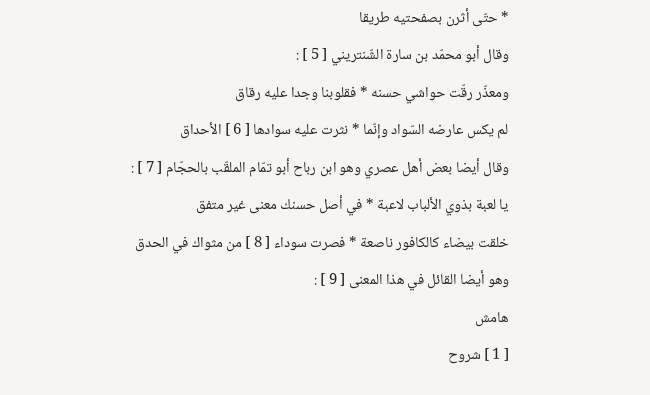* حتّى أثرن بصفحتيه طريقا
وقال أبو محمّد بن سارة الشّنتريني [ 5 ] :
ومعذّر رقّت حواشي حسنه * فقلوبنا وجدا عليه رقاق
لم يكس عارضه السّواد وإنّما * نثرت عليه سوادها [ 6 ] الأحداق
وقال أيضا بعض أهل عصري وهو ابن رباح أبو تمّام الملقّب بالحجّام [ 7 ] :
يا لعبة بذوي الألباب لاعبة * في أصل حسنك معنى غير متفق
خلقت بيضاء كالكافور ناصعة * فصرت سوداء [ 8 ] من مثواك في الحدق
وهو أيضا القائل في هذا المعنى [ 9 ] :
هامش
[ 1 ] شروح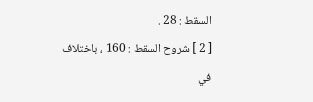السقط : 28 .
[ 2 ] شروح السقط : 160 ، باختلاف في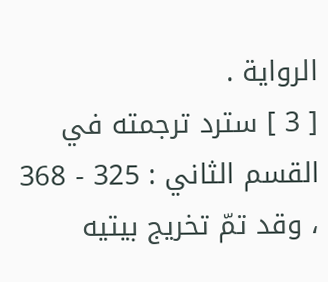الرواية .
[ 3 ] سترد ترجمته في القسم الثاني : 325 - 368 ، وقد تمّ تخريج بيتيه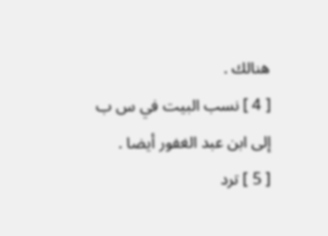هنالك .
[ 4 ] نسب البيت في س ب إلى ابن عبد الغفور أيضا .
[ 5 ] ترد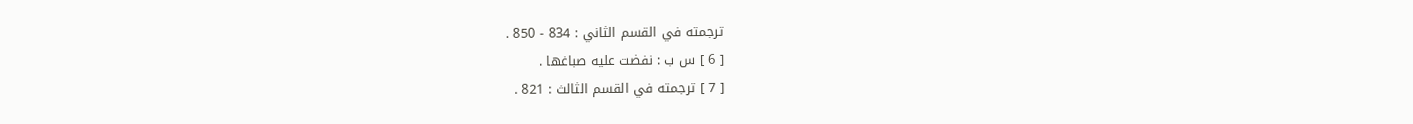ترجمته في القسم الثاني : 834 - 850 .
[ 6 ] س ب : نفضت عليه صباغها .
[ 7 ] ترجمته في القسم الثالث : 821 .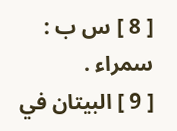[ 8 ] س ب : سمراء .
[ 9 ] البيتان في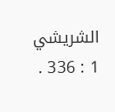الشريشي 1 : 336 .